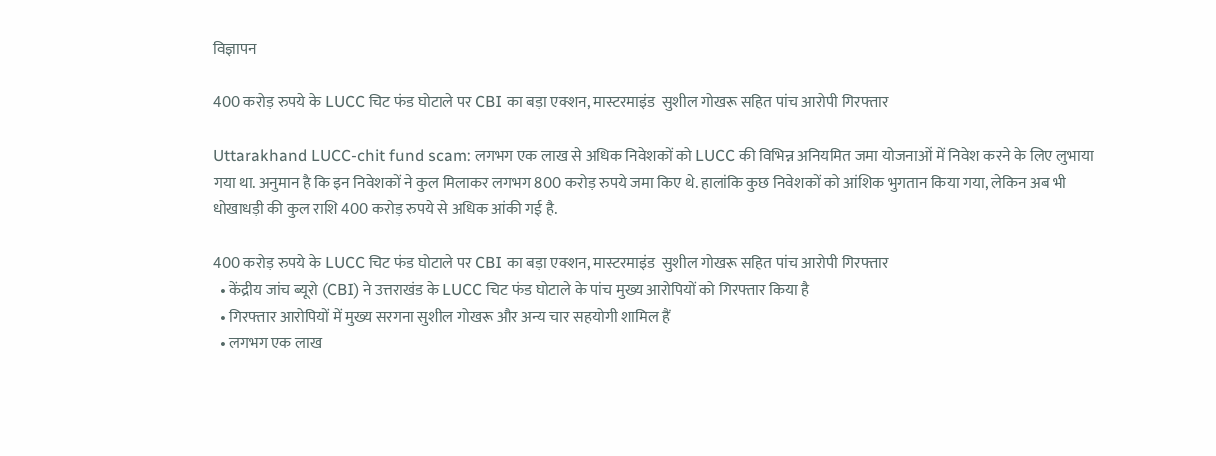विज्ञापन

400 करोड़ रुपये के LUCC चिट फंड घोटाले पर CBI का बड़ा एक्शन, मास्टरमाइंड  सुशील गोखरू सहित पांच आरोपी गिरफ्तार

Uttarakhand LUCC-chit fund scam: लगभग एक लाख से अधिक निवेशकों को LUCC की विभिन्न अनियमित जमा योजनाओं में निवेश करने के लिए लुभाया गया था. अनुमान है कि इन निवेशकों ने कुल मिलाकर लगभग 800 करोड़ रुपये जमा किए थे. हालांकि कुछ निवेशकों को आंशिक भुगतान किया गया, लेकिन अब भी धोखाधड़ी की कुल राशि 400 करोड़ रुपये से अधिक आंकी गई है.

400 करोड़ रुपये के LUCC चिट फंड घोटाले पर CBI का बड़ा एक्शन, मास्टरमाइंड  सुशील गोखरू सहित पांच आरोपी गिरफ्तार
  • केंद्रीय जांच ब्यूरो (CBI) ने उत्तराखंड के LUCC चिट फंड घोटाले के पांच मुख्य आरोपियों को गिरफ्तार किया है
  • गिरफ्तार आरोपियों में मुख्य सरगना सुशील गोखरू और अन्य चार सहयोगी शामिल हैं
  • लगभग एक लाख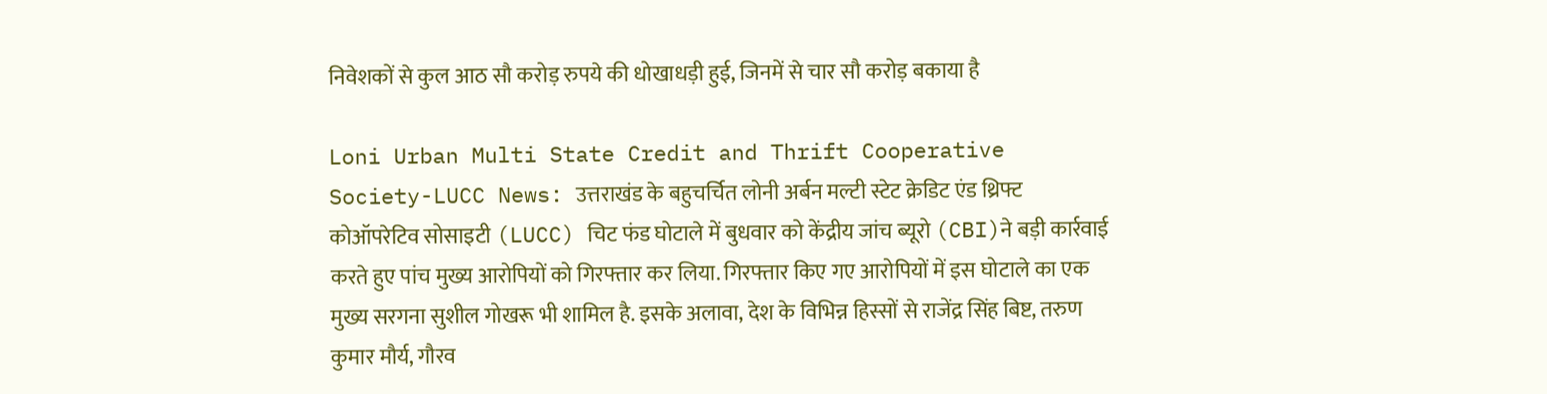निवेशकों से कुल आठ सौ करोड़ रुपये की धोखाधड़ी हुई, जिनमें से चार सौ करोड़ बकाया है

Loni Urban Multi State Credit and Thrift Cooperative Society-LUCC News: उत्तराखंड के बहुचर्चित लोनी अर्बन मल्टी स्टेट क्रेडिट एंड थ्रिफ्ट कोऑपरेटिव सोसाइटी (LUCC) चिट फंड घोटाले में बुधवार को केंद्रीय जांच ब्यूरो (CBI)ने बड़ी कार्रवाई करते हुए पांच मुख्य आरोपियों को गिरफ्तार कर लिया. गिरफ्तार किए गए आरोपियों में इस घोटाले का एक मुख्य सरगना सुशील गोखरू भी शामिल है. इसके अलावा, देश के विभिन्न हिस्सों से राजेंद्र सिंह बिष्ट, तरुण कुमार मौर्य, गौरव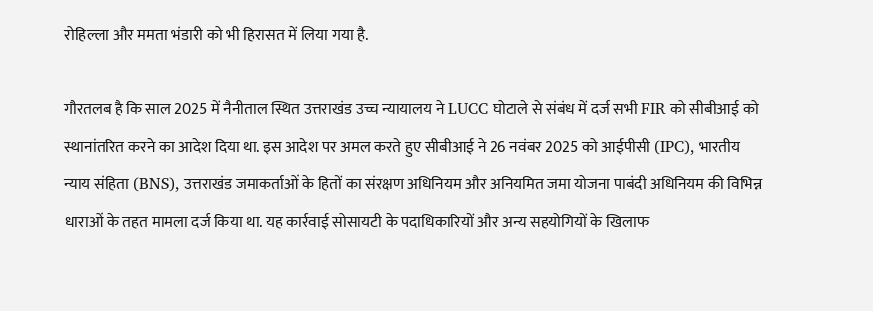रोहिल्ला और ममता भंडारी को भी हिरासत में लिया गया है.

गौरतलब है कि साल 2025 में नैनीताल स्थित उत्तराखंड उच्च न्यायालय ने LUCC घोटाले से संबंध में दर्ज सभी FIR को सीबीआई को स्थानांतरित करने का आदेश दिया था. इस आदेश पर अमल करते हुए सीबीआई ने 26 नवंबर 2025 को आईपीसी (IPC), भारतीय न्याय संहिता (BNS), उत्तराखंड जमाकर्ताओं के हितों का संरक्षण अधिनियम और अनियमित जमा योजना पाबंदी अधिनियम की विभिन्न धाराओं के तहत मामला दर्ज किया था. यह कार्रवाई सोसायटी के पदाधिकारियों और अन्य सहयोगियों के खिलाफ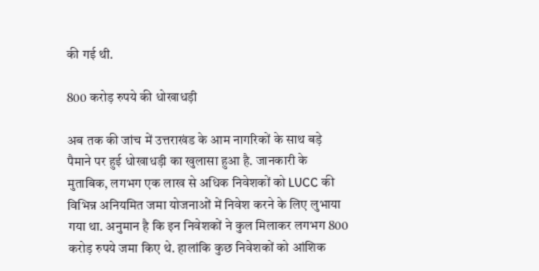की गई थी.

800 करोड़ रुपये की धोखाधड़ी

अब तक की जांच में उत्तराखंड के आम नागरिकों के साथ बड़े पैमाने पर हुई धोखाधड़ी का खुलासा हुआ है. जानकारी के मुताबिक, लगभग एक लाख से अधिक निवेशकों को LUCC की विभिन्न अनियमित जमा योजनाओं में निवेश करने के लिए लुभाया गया था. अनुमान है कि इन निवेशकों ने कुल मिलाकर लगभग 800 करोड़ रुपये जमा किए थे. हालांकि कुछ निवेशकों को आंशिक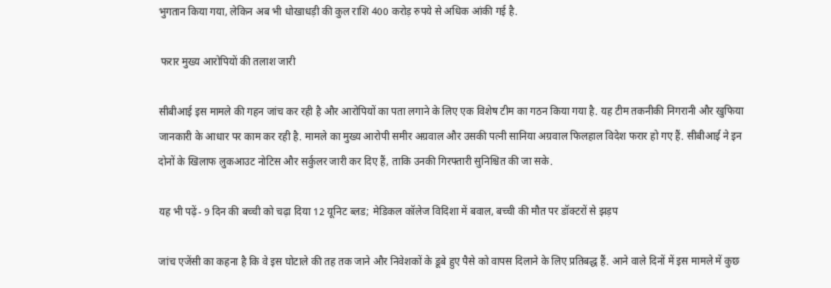भुगतान किया गया, लेकिन अब भी धोखाधड़ी की कुल राशि 400 करोड़ रुपये से अधिक आंकी गई है.

 फरार मुख्य आरोपियों की तलाश जारी

सीबीआई इस मामले की गहन जांच कर रही है और आरोपियों का पता लगाने के लिए एक विशेष टीम का गठन किया गया है. यह टीम तकनीकी निगरानी और खुफिया जानकारी के आधार पर काम कर रही है. मामले का मुख्य आरोपी समीर अग्रवाल और उसकी पत्नी सानिया अग्रवाल फिलहाल विदेश फरार हो गए हैं. सीबीआई ने इन दोनों के खिलाफ लुकआउट नोटिस और सर्कुलर जारी कर दिए हैं, ताकि उनकी गिरफ्तारी सुनिश्चित की जा सके.

यह भी पढ़ें- 9 दिन की बच्ची को चढ़ा दिया 12 यूनिट ब्लड; मेडिकल कॉलेज विदिशा में बवाल, बच्ची की मौत पर डॉक्टरों से झड़प

जांच एजेंसी का कहना है कि वे इस घोटाले की तह तक जाने और निवेशकों के डूबे हुए पैसे को वापस दिलाने के लिए प्रतिबद्ध हैं. आने वाले दिनों में इस मामले में कुछ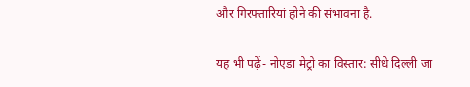और गिरफ्तारियां होने की संभावना है.

यह भी पढ़ें- नोएडा मेट्रो का विस्तार: सीधे दिल्ली जा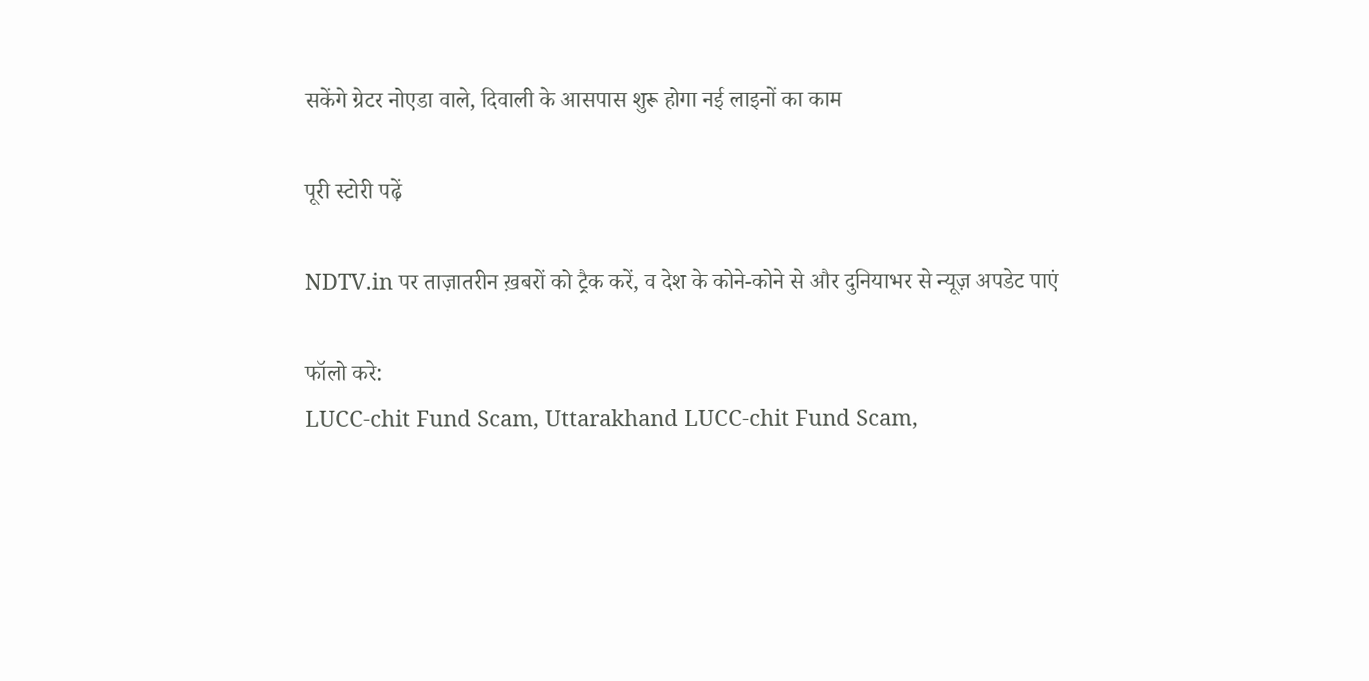सकेंगे ग्रेटर नोएडा वाले, दिवाली के आसपास शुरू होगा नई लाइनों का काम

पूरी स्टोरी पढ़ें

NDTV.in पर ताज़ातरीन ख़बरों को ट्रैक करें, व देश के कोने-कोने से और दुनियाभर से न्यूज़ अपडेट पाएं

फॉलो करे:
LUCC-chit Fund Scam, Uttarakhand LUCC-chit Fund Scam,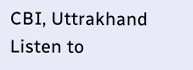CBI, Uttrakhand
Listen to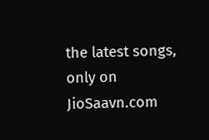the latest songs, only on JioSaavn.com